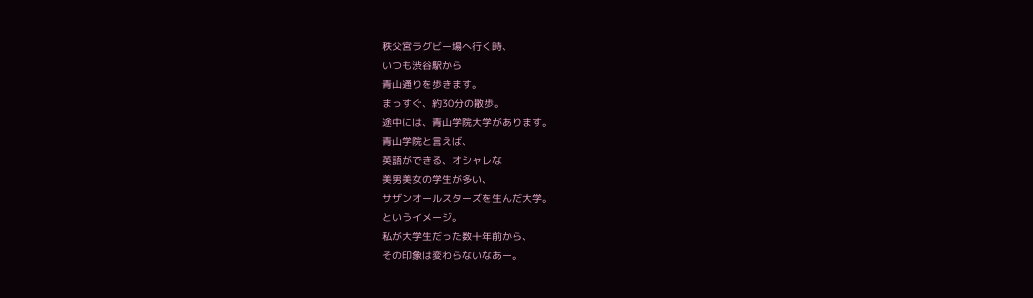秩父宮ラグビー場へ行く時、
いつも渋谷駅から
青山通りを歩きます。
まっすぐ、約30分の散歩。
途中には、青山学院大学があります。
青山学院と言えば、
英語ができる、オシャレな
美男美女の学生が多い、
サザンオールスターズを生んだ大学。
というイメージ。
私が大学生だった数十年前から、
その印象は変わらないなあー。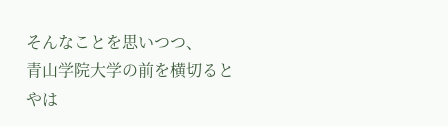そんなことを思いつつ、
青山学院大学の前を横切ると
やは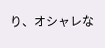り、オシャレな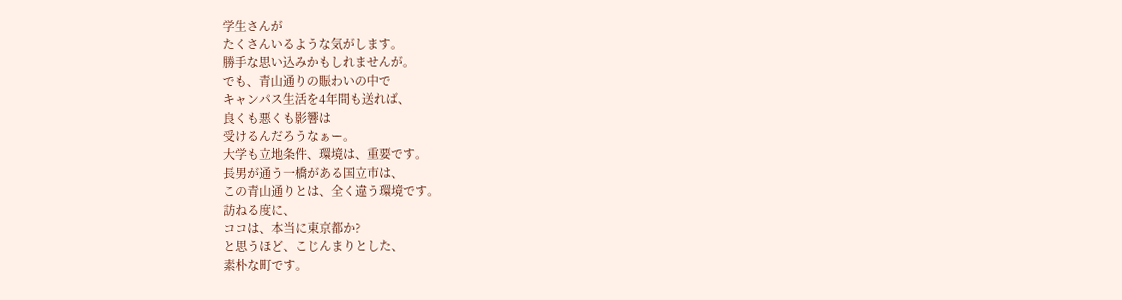学生さんが
たくさんいるような気がします。
勝手な思い込みかもしれませんが。
でも、青山通りの賑わいの中で
キャンパス生活を4年間も送れば、
良くも悪くも影響は
受けるんだろうなぁー。
大学も立地条件、環境は、重要です。
長男が通う一橋がある国立市は、
この青山通りとは、全く違う環境です。
訪ねる度に、
ココは、本当に東京都か?
と思うほど、こじんまりとした、
素朴な町です。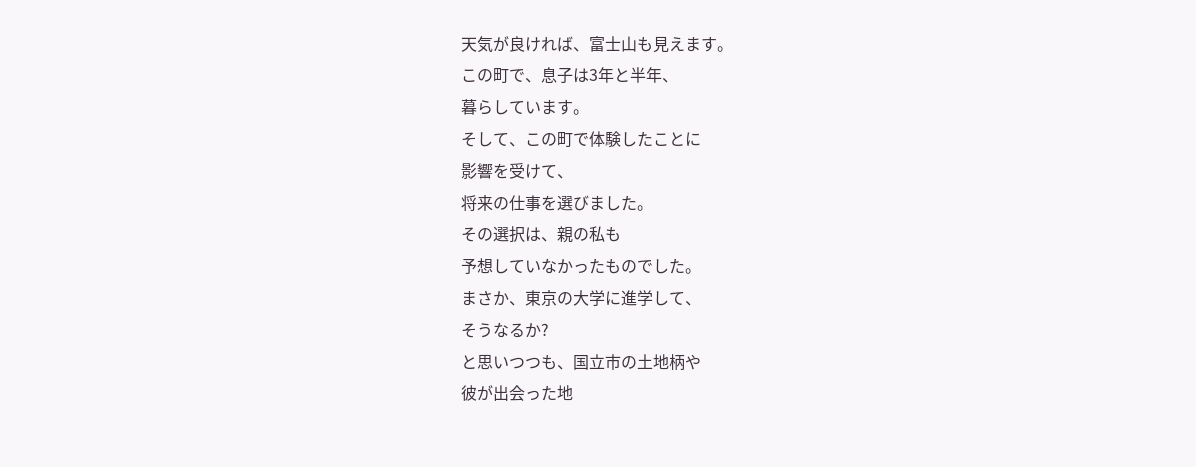天気が良ければ、富士山も見えます。
この町で、息子は3年と半年、
暮らしています。
そして、この町で体験したことに
影響を受けて、
将来の仕事を選びました。
その選択は、親の私も
予想していなかったものでした。
まさか、東京の大学に進学して、
そうなるか?
と思いつつも、国立市の土地柄や
彼が出会った地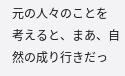元の人々のことを
考えると、まあ、自然の成り行きだっ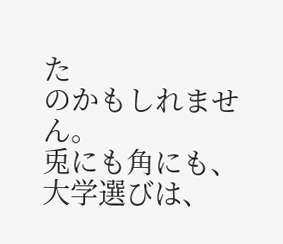た
のかもしれません。
兎にも角にも、
大学選びは、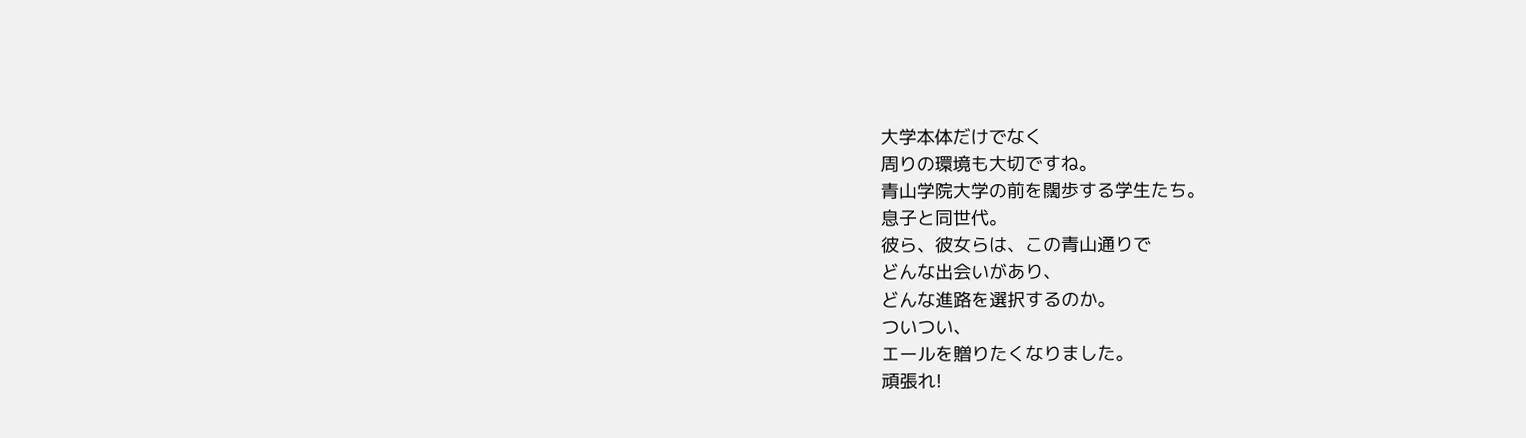大学本体だけでなく
周りの環境も大切ですね。
青山学院大学の前を闊歩する学生たち。
息子と同世代。
彼ら、彼女らは、この青山通りで
どんな出会いがあり、
どんな進路を選択するのか。
ついつい、
エールを贈りたくなりました。
頑張れ!